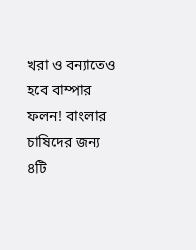খরা ও বন্যাতেও হবে বাম্পার ফলন! বাংলার চাষিদের জন্য ৪টি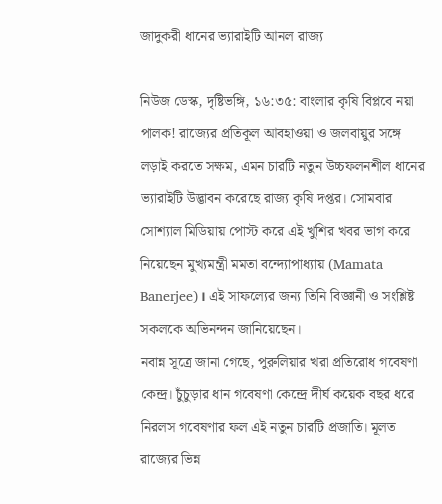জাদুকরী ধানের ভ্যারাইটি আনল রাজ্য

নিউজ ডেস্ক, দৃষ্টিভঙ্গি, ১৬:৩৫: বাংলার কৃষি বিপ্লবে নয়া পালক! রাজ্যের প্রতিকূল আবহাওয়া ও জলবায়ুর সঙ্গে লড়াই করতে সক্ষম, এমন চারটি নতুন উচ্চফলনশীল ধানের ভ্যারাইটি উদ্ভাবন করেছে রাজ্য কৃষি দপ্তর। সোমবার সোশ্যাল মিডিয়ায় পোস্ট করে এই খুশির খবর ভাগ করে নিয়েছেন মুখ্যমন্ত্রী মমতা বন্দ্যোপাধ্যায় (Mamata Banerjee)। এই সাফল্যের জন্য তিনি বিজ্ঞানী ও সংশ্লিষ্ট সকলকে অভিনন্দন জানিয়েছেন।
নবান্ন সূত্রে জানা গেছে, পুরুলিয়ার খরা প্রতিরোধ গবেষণা কেন্দ্র। চুঁচুড়ার ধান গবেষণা কেন্দ্রে দীর্ঘ কয়েক বছর ধরে নিরলস গবেষণার ফল এই নতুন চারটি প্রজাতি। মূলত রাজ্যের ভিন্ন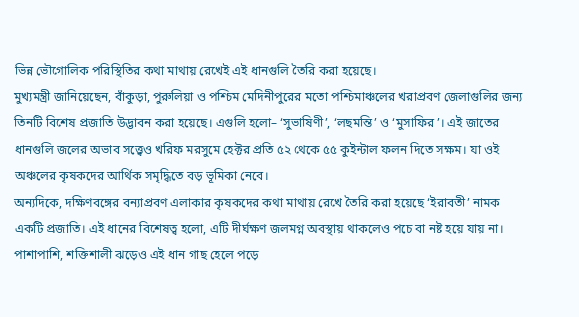ভিন্ন ভৌগোলিক পরিস্থিতির কথা মাথায় রেখেই এই ধানগুলি তৈরি করা হয়েছে।
মুখ্যমন্ত্রী জানিয়েছেন, বাঁকুড়া, পুরুলিয়া ও পশ্চিম মেদিনীপুরের মতো পশ্চিমাঞ্চলের খরাপ্রবণ জেলাগুলির জন্য তিনটি বিশেষ প্রজাতি উদ্ভাবন করা হয়েছে। এগুলি হলো– ‘সুভাষিণী’, ‘লছমন্তি’ ও ‘মুসাফির’। এই জাতের ধানগুলি জলের অভাব সত্ত্বেও খরিফ মরসুমে হেক্টর প্রতি ৫২ থেকে ৫৫ কুইন্টাল ফলন দিতে সক্ষম। যা ওই অঞ্চলের কৃষকদের আর্থিক সমৃদ্ধিতে বড় ভূমিকা নেবে।
অন্যদিকে, দক্ষিণবঙ্গের বন্যাপ্রবণ এলাকার কৃষকদের কথা মাথায় রেখে তৈরি করা হয়েছে ‘ইরাবতী’ নামক একটি প্রজাতি। এই ধানের বিশেষত্ব হলো, এটি দীর্ঘক্ষণ জলমগ্ন অবস্থায় থাকলেও পচে বা নষ্ট হয়ে যায় না। পাশাপাশি, শক্তিশালী ঝড়েও এই ধান গাছ হেলে পড়ে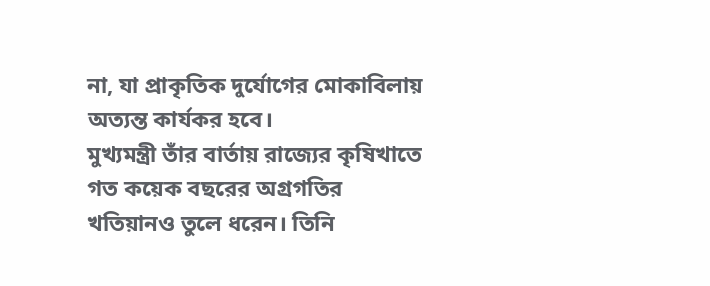না, যা প্রাকৃতিক দুর্যোগের মোকাবিলায় অত্যন্ত কার্যকর হবে।
মুখ্যমন্ত্রী তাঁর বার্তায় রাজ্যের কৃষিখাতে গত কয়েক বছরের অগ্রগতির খতিয়ানও তুলে ধরেন। তিনি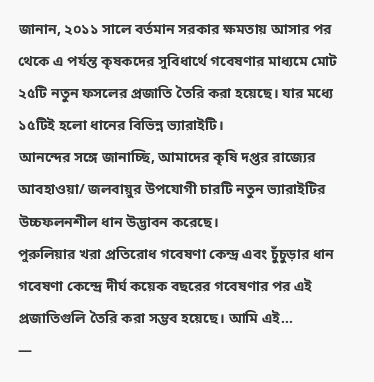জানান, ২০১১ সালে বর্তমান সরকার ক্ষমতায় আসার পর থেকে এ পর্যন্ত কৃষকদের সুবিধার্থে গবেষণার মাধ্যমে মোট ২৫টি নতুন ফসলের প্রজাতি তৈরি করা হয়েছে। যার মধ্যে ১৫টিই হলো ধানের বিভিন্ন ভ্যারাইটি।
আনন্দের সঙ্গে জানাচ্ছি, আমাদের কৃষি দপ্তর রাজ্যের আবহাওয়া/ জলবায়ুর উপযোগী চারটি নতুন ভ্যারাইটির উচ্চফলনশীল ধান উদ্ভাবন করেছে।
পুরুলিয়ার খরা প্রতিরোধ গবেষণা কেন্দ্র এবং চুঁচুড়ার ধান গবেষণা কেন্দ্রে দীর্ঘ কয়েক বছরের গবেষণার পর এই প্রজাতিগুলি তৈরি করা সম্ভব হয়েছে। আমি এই…
—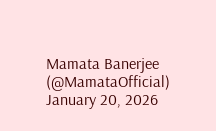Mamata Banerjee (@MamataOfficial) January 20, 2026